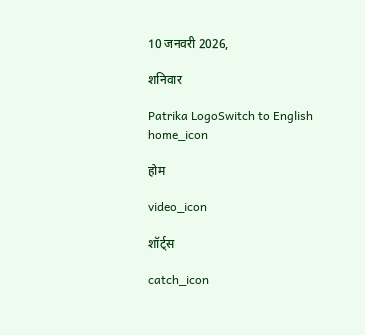10 जनवरी 2026,

शनिवार

Patrika LogoSwitch to English
home_icon

होम

video_icon

शॉर्ट्स

catch_icon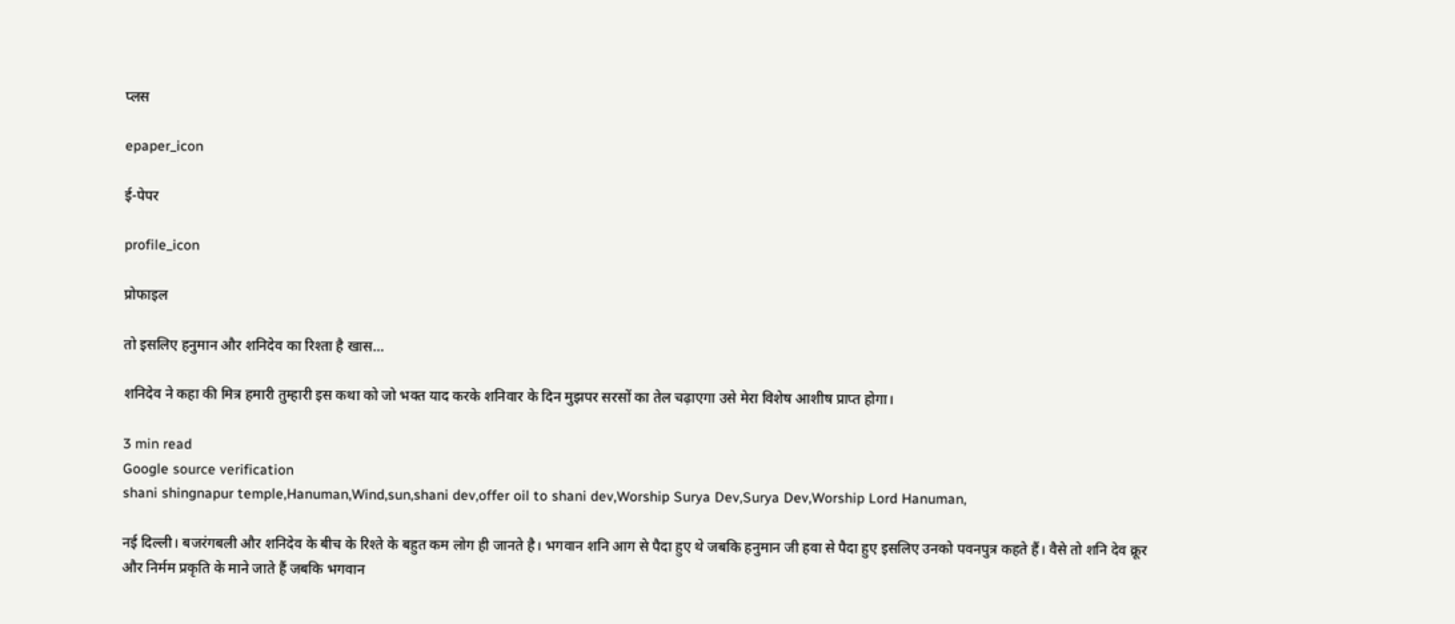प्लस

epaper_icon

ई-पेपर

profile_icon

प्रोफाइल

तो इसलिए हनुमान और शनिदेव का रिश्ता है खास…

शनिदेव ने कहा की मित्र हमारी तुम्हारी इस कथा को जो भक्त याद करके शनिवार के दिन मुझपर सरसों का तेल चढ़ाएगा उसे मेरा विशेष आशीष प्राप्त होगा।

3 min read
Google source verification
shani shingnapur temple,Hanuman,Wind,sun,shani dev,offer oil to shani dev,Worship Surya Dev,Surya Dev,Worship Lord Hanuman,

नई दिल्ली। बजरंगबली और शनिदेव के बीच के रिश्ते के बहुत कम लोग ही जानते है। भगवान शनि आग से पैदा हुए थे जबकि हनुमान जी हवा से पैदा हुए इसलिए उनको पवनपुत्र कहते हैं। वैसे तो शनि देव क्रूर और निर्मम प्रकृति के माने जाते हैं जबकि भगवान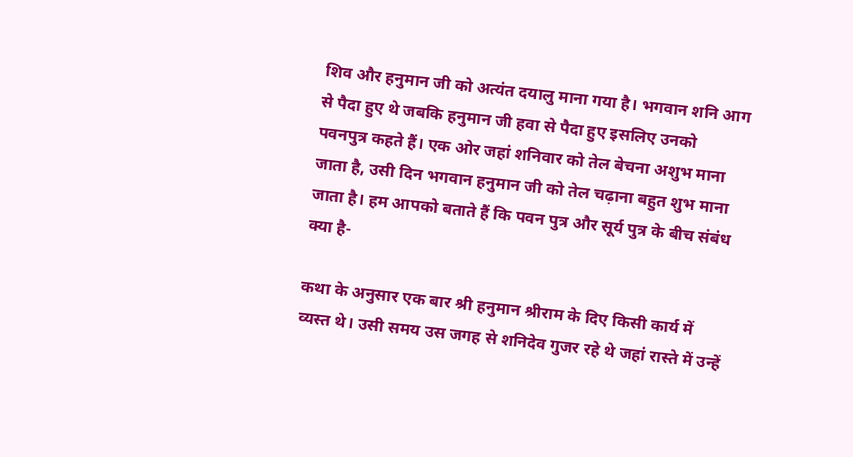शिव और हनुमान जी को अत्यंत दयालु माना गया है। भगवान शनि आग से पैदा हुए थे जबकि हनुमान जी हवा से पैदा हुए इसलिए उनको पवनपुत्र कहते हैं। एक ओर जहां शनिवार को तेल बेचना अशुभ माना जाता है, उसी दिन भगवान हनुमान जी को तेल चढ़ाना बहुत शुभ माना जाता है। हम आपको बताते हैं कि पवन पुत्र और सूर्य पुत्र के बीच संबंध क्या है-

कथा के अनुसार एक बार श्री हनुमान श्रीराम के दिए किसी कार्य में व्यस्त थे। उसी समय उस जगह से शनिदेव गुजर रहे थे जहां रास्ते में उन्हें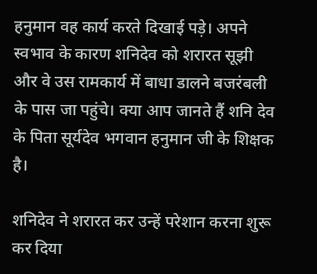हनुमान वह कार्य करते दिखाई पड़े। अपने स्वभाव के कारण शनिदेव को शरारत सूझी और वे उस रामकार्य में बाधा डालने बजरंबली के पास जा पहुंचे। क्या आप जानते हैं शनि देव के पिता सूर्यदेव भगवान हनुमान जी के शिक्षक है।

शनिदेव ने शरारत कर उन्हें परेशान करना शुरू कर दिया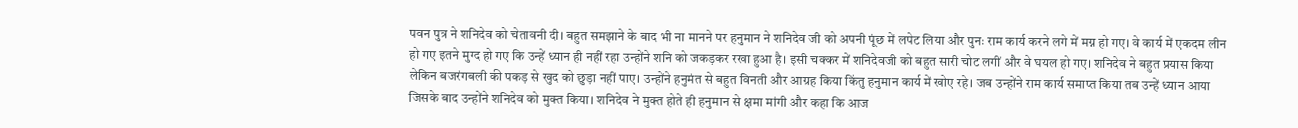पवन पुत्र ने शनिदेव को चेतावनी दी। बहुत समझाने के बाद भी ना मानने पर हनुमान ने शनिदेव जी को अपनी पूंछ में लपेट लिया और पुनः राम कार्य करने लगे में मग्न हो गए। वे कार्य में एकदम लीन हो गए इतने मुग्द हो गए कि उन्हें ध्यान ही नहीं रहा उन्होंने शनि को जकड़कर रखा हुआ है। इसी चक्कर में शनिदेवजी को बहुत सारी चोट लगीं और वे घयल हो गए। शनिदेव ने बहुत प्रयास किया लेकिन बजरंगबली की पकड़ से खुद को छुड़ा नहीं पाए। उन्होंने हनुमंत से बहुत विनती और आग्रह किया किंतु हनुमान कार्य में खोए रहे। जब उन्होंने राम कार्य समाप्त किया तब उन्हें ध्यान आया जिसके बाद उन्होंने शनिदेव को मुक्त किया। शनिदेव ने मुक्त होते ही हनुमान से क्षमा मांगी और कहा कि आज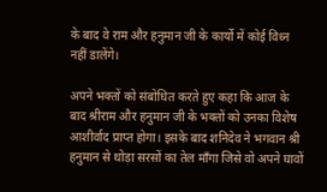के बाद वे राम और हनुमान जी के कार्यो में कोई विध्न नहीं डालेंगे।

अपने भक्तों को संबोधित करते हुए कहा कि आज के बाद श्रीराम और हनुमान जी के भक्तों को उनका विशेष आशीर्वाद प्राप्त होगा। इसके बाद शनिदेव ने भगवान श्री हनुमान से थोड़ा सरसों का तेल माँगा जिसे वो अपने घावों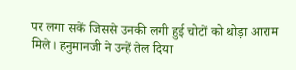पर लगा सकें जिससे उनकी लगी हुई चोटों को थोड़ा आराम मिले। हनुमानजी ने उन्हें तेल दिया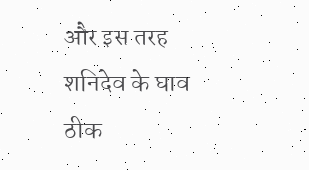और इस तरह शनिदेव के घाव ठीक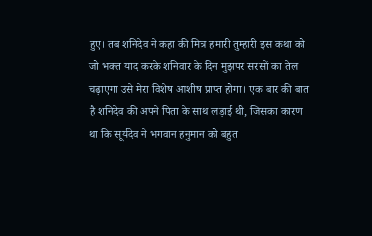हुए। तब शनिदेव ने कहा की मित्र हमारी तुम्हारी इस कथा को जो भक्त याद करके शनिवार के दिन मुझपर सरसों का तेल चढ़ाएगा उसे मेरा विशेष आशीष प्राप्त होगा। एक बार की बात है शनिदेव की अपने पिता के साथ लड़ाई थी, जिसका कारण था कि सूर्यदेव ने भगवान हनुमान को बहुत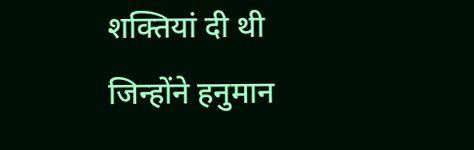शक्तियां दी थी जिन्होंने हनुमान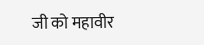जी को महावीर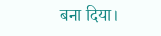बना दिया।